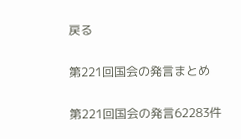戻る

第221回国会の発言まとめ

第221回国会の発言62283件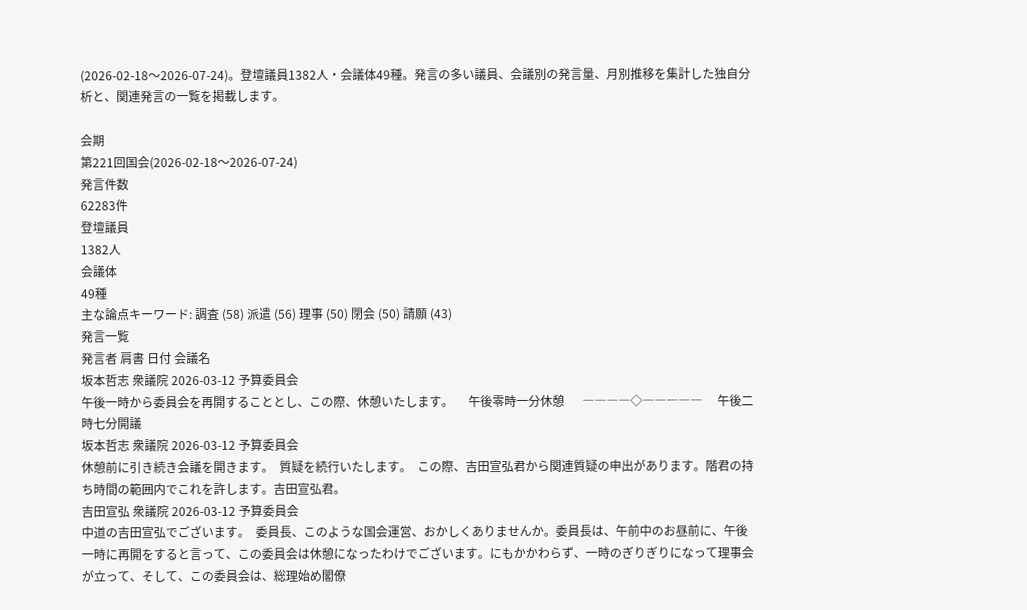(2026-02-18〜2026-07-24)。登壇議員1382人・会議体49種。発言の多い議員、会議別の発言量、月別推移を集計した独自分析と、関連発言の一覧を掲載します。

会期
第221回国会(2026-02-18〜2026-07-24)
発言件数
62283件
登壇議員
1382人
会議体
49種
主な論点キーワード: 調査 (58) 派遣 (56) 理事 (50) 閉会 (50) 請願 (43)
発言一覧
発言者 肩書 日付 会議名
坂本哲志 衆議院 2026-03-12 予算委員会
午後一時から委員会を再開することとし、この際、休憩いたします。     午後零時一分休憩      ――――◇―――――     午後二時七分開議
坂本哲志 衆議院 2026-03-12 予算委員会
休憩前に引き続き会議を開きます。  質疑を続行いたします。  この際、吉田宣弘君から関連質疑の申出があります。階君の持ち時間の範囲内でこれを許します。吉田宣弘君。
吉田宣弘 衆議院 2026-03-12 予算委員会
中道の吉田宣弘でございます。  委員長、このような国会運営、おかしくありませんか。委員長は、午前中のお昼前に、午後一時に再開をすると言って、この委員会は休憩になったわけでございます。にもかかわらず、一時のぎりぎりになって理事会が立って、そして、この委員会は、総理始め閣僚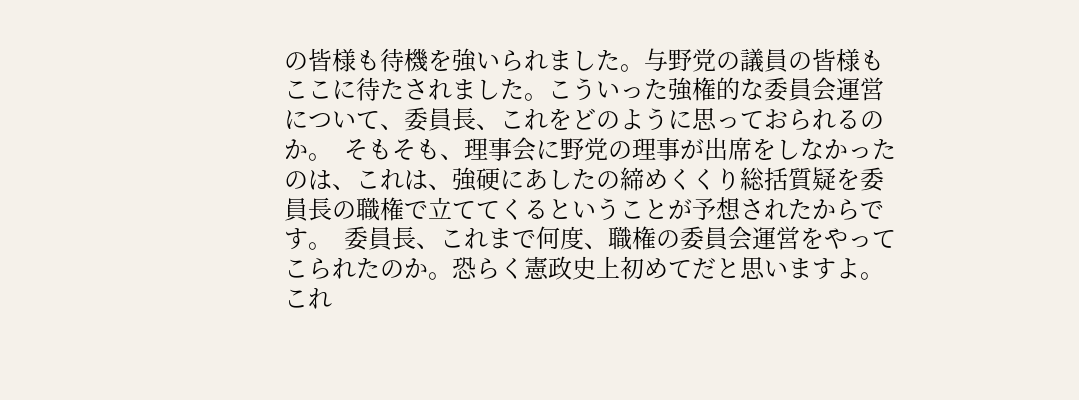の皆様も待機を強いられました。与野党の議員の皆様もここに待たされました。こういった強権的な委員会運営について、委員長、これをどのように思っておられるのか。  そもそも、理事会に野党の理事が出席をしなかったのは、これは、強硬にあしたの締めくくり総括質疑を委員長の職権で立ててくるということが予想されたからです。  委員長、これまで何度、職権の委員会運営をやってこられたのか。恐らく憲政史上初めてだと思いますよ。これ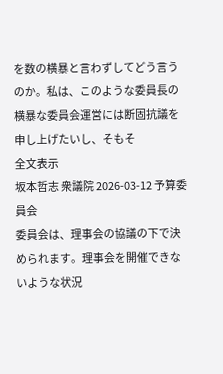を数の横暴と言わずしてどう言うのか。私は、このような委員長の横暴な委員会運営には断固抗議を申し上げたいし、そもそ
全文表示
坂本哲志 衆議院 2026-03-12 予算委員会
委員会は、理事会の協議の下で決められます。理事会を開催できないような状況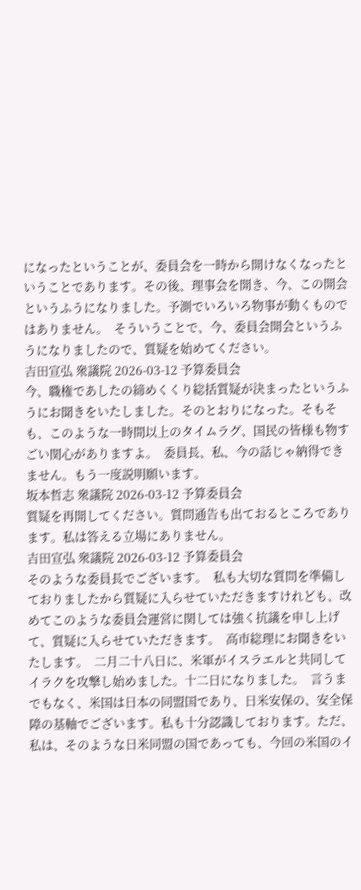になったということが、委員会を一時から開けなくなったということであります。その後、理事会を開き、今、この開会というふうになりました。予測でいろいろ物事が動くものではありません。  そういうことで、今、委員会開会というふうになりましたので、質疑を始めてください。
吉田宣弘 衆議院 2026-03-12 予算委員会
今、職権であしたの締めくくり総括質疑が決まったというふうにお聞きをいたしました。そのとおりになった。そもそも、このような一時間以上のタイムラグ、国民の皆様も物すごい関心がありますよ。  委員長、私、今の話じゃ納得できません。もう一度説明願います。
坂本哲志 衆議院 2026-03-12 予算委員会
質疑を再開してください。質問通告も出ておるところであります。私は答える立場にありません。
吉田宣弘 衆議院 2026-03-12 予算委員会
そのような委員長でございます。  私も大切な質問を準備しておりましたから質疑に入らせていただきますけれども、改めてこのような委員会運営に関しては強く抗議を申し上げて、質疑に入らせていただきます。  高市総理にお聞きをいたします。  二月二十八日に、米軍がイスラエルと共同してイラクを攻撃し始めました。十二日になりました。  言うまでもなく、米国は日本の同盟国であり、日米安保の、安全保障の基軸でございます。私も十分認識しております。ただ、私は、そのような日米同盟の国であっても、今回の米国のイ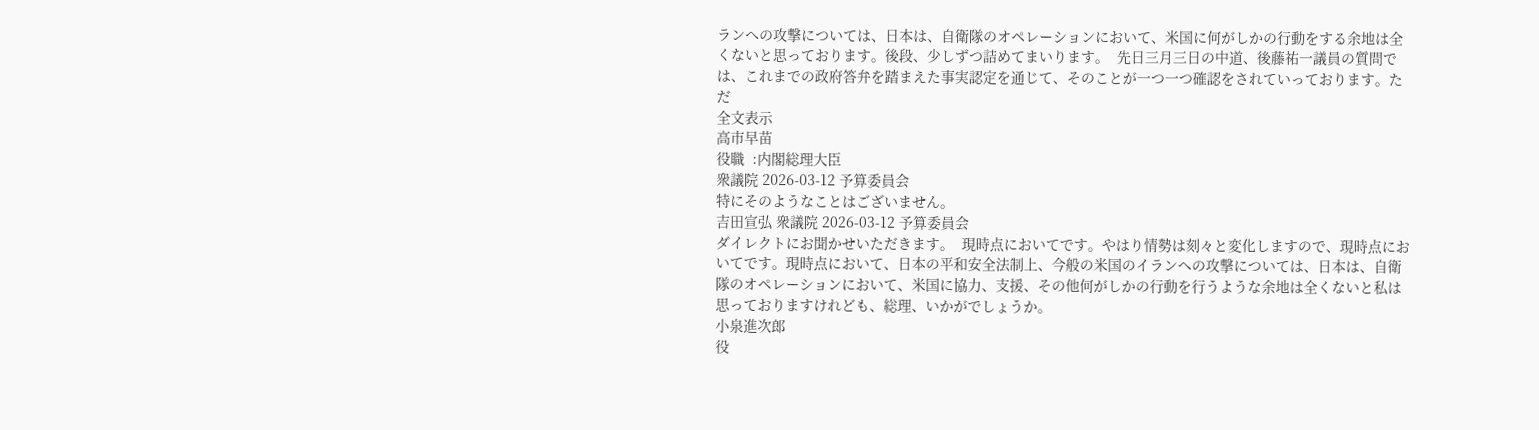ランへの攻撃については、日本は、自衛隊のオペレーションにおいて、米国に何がしかの行動をする余地は全くないと思っております。後段、少しずつ詰めてまいります。  先日三月三日の中道、後藤祐一議員の質問では、これまでの政府答弁を踏まえた事実認定を通じて、そのことが一つ一つ確認をされていっております。ただ
全文表示
高市早苗
役職  :内閣総理大臣
衆議院 2026-03-12 予算委員会
特にそのようなことはございません。
吉田宣弘 衆議院 2026-03-12 予算委員会
ダイレクトにお聞かせいただきます。  現時点においてです。やはり情勢は刻々と変化しますので、現時点においてです。現時点において、日本の平和安全法制上、今般の米国のイランへの攻撃については、日本は、自衛隊のオペレーションにおいて、米国に協力、支援、その他何がしかの行動を行うような余地は全くないと私は思っておりますけれども、総理、いかがでしょうか。
小泉進次郎
役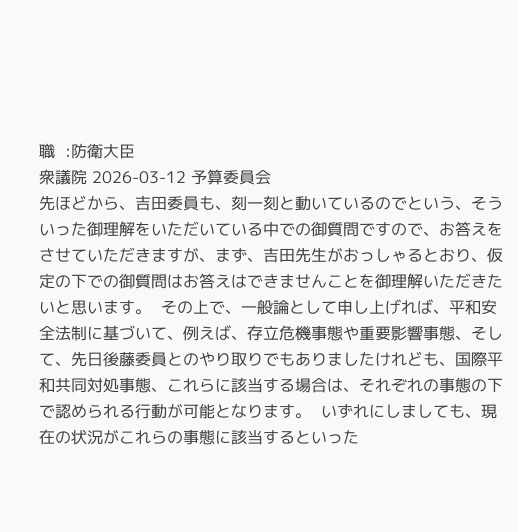職  :防衛大臣
衆議院 2026-03-12 予算委員会
先ほどから、吉田委員も、刻一刻と動いているのでという、そういった御理解をいただいている中での御質問ですので、お答えをさせていただきますが、まず、吉田先生がおっしゃるとおり、仮定の下での御質問はお答えはできませんことを御理解いただきたいと思います。  その上で、一般論として申し上げれば、平和安全法制に基づいて、例えば、存立危機事態や重要影響事態、そして、先日後藤委員とのやり取りでもありましたけれども、国際平和共同対処事態、これらに該当する場合は、それぞれの事態の下で認められる行動が可能となります。  いずれにしましても、現在の状況がこれらの事態に該当するといった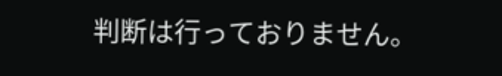判断は行っておりません。